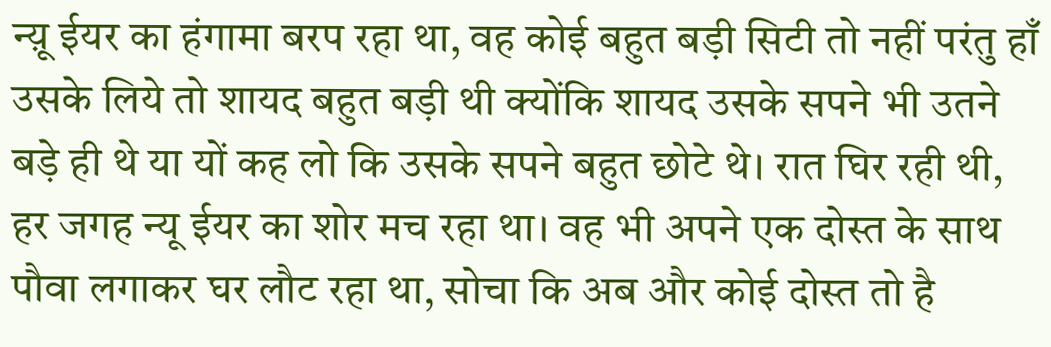न्य़ू ईयर का हंगामा बरप रहा था, वह कोई बहुत बड़ी सिटी तो नहीं परंतु हाँ उसके लिये तो शायद बहुत बड़ी थी क्योंकि शायद उसके सपने भी उतने बड़े ही थे या यों कह लो कि उसके सपने बहुत छोटे थे। रात घिर रही थी, हर जगह न्यू ईयर का शोर मच रहा था। वह भी अपने एक दोस्त के साथ पौवा लगाकर घर लौट रहा था, सोचा कि अब और कोई दोस्त तो है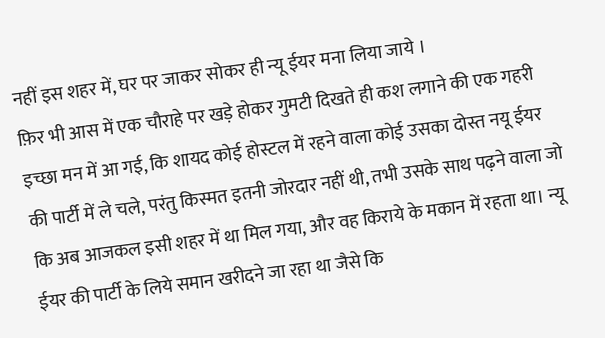नहीं इस शहर में, घर पर जाकर सोकर ही न्यू ईयर मना लिया जाये ।
फ़िर भी आस में एक चौराहे पर खड़े होकर गुमटी दिखते ही कश लगाने की एक गहरी इच्छा मन में आ गई, कि शायद कोई होस्टल में रहने वाला कोई उसका दोस्त नयू ईयर की पार्टी में ले चले, परंतु किस्मत इतनी जोरदार नहीं थी, तभी उसके साथ पढ़ने वाला जो कि अब आजकल इसी शहर में था मिल गया, और वह किराये के मकान में रहता था। न्यू ईयर की पार्टी के लिये समान खरीदने जा रहा था जैसे कि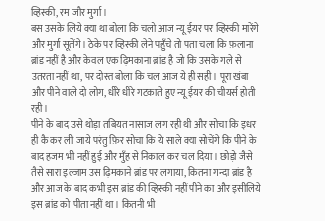व्हिस्की, रम जौर मुर्गा।
बस उसके लिये क्या था बोला कि चलो आज न्यू ईयर पर व्हिस्की मारेंगे और मुर्गा सूतेंगे। ठेके पर व्हिस्की लेने पहुँचे तो पता चला कि फ़लाना ब्रांड नहीं है और केवल एक ढ़िमकाना ब्रांड है जो कि उसके गले से उतरता नहीं था, पर दोस्त बोला कि चल आज ये ही सही। पूरा खंबा और पीने वाले दो लोग, धीरे धीरे गटकाते हुए न्यू ईयर की चीयर्स होती रही।
पीने के बाद उसे थोड़ा तबियत नासाज लग रही थी और सोचा कि इधर ही कै कर ली जाये परंतु फ़िर सोचा कि ये साले क्या सोचेंगे कि पीने के बाद हजम भी नहीं हुई और मुँह से निकाल कर चल दिया। छोड़ो जैसे तैसे सारा इल्जाम उस ढ़िमकाने ब्रांड पर लगाया, कितना गन्दा ब्रांड है और आज के बाद कभी इस ब्रांड की व्हिस्की नहीं पीने का और इसीलिये इस ब्रांड को पीता नहीं था। कितनी भी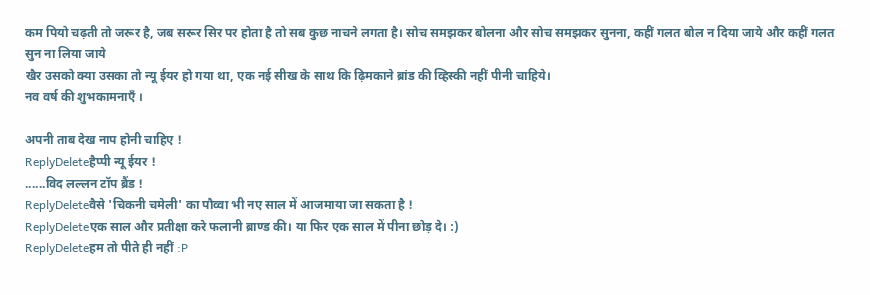कम पियो चढ़ती तो जरूर है, जब सरूर सिर पर होता है तो सब कुछ नाचने लगता है। सोच समझकर बोलना और सोच समझकर सुनना, कहीं गलत बोल न दिया जाये और कहीं गलत सुन ना लिया जाये
खैर उसको क्या उसका तो न्यू ईयर हो गया था, एक नई सीख के साथ कि ढ़िमकाने ब्रांड की व्हिस्की नहीं पीनी चाहिये।
नव वर्ष की शुभकामनाएँ ।

अपनी ताब देख नाप होनी चाहिए !
ReplyDeleteहैप्पी न्यू ईयर !
......विद लल्लन टॉप ब्रैंड !
ReplyDeleteवैसे 'चिकनी चमेली' का पौव्वा भी नए साल में आजमाया जा सकता है !
ReplyDeleteएक साल और प्रतीक्षा करे फलानी ब्राण्ड की। या फिर एक साल में पीना छोड़ दे। :)
ReplyDeleteहम तो पीते ही नहीं :P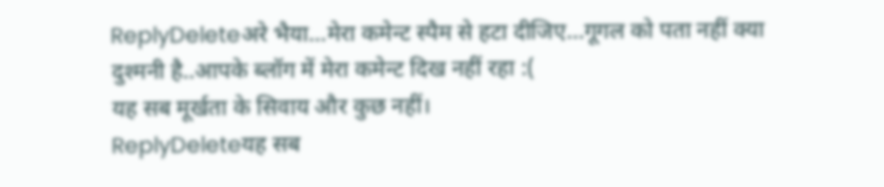ReplyDeleteअरे भैया...मेरा कमेन्ट स्पैम से हटा दीजिए...गूगल को पता नहीं क्या दुश्मनी है..आपके ब्लॉग में मेरा कमेन्ट दिख नहीं रहा :(
यह सब मूर्खता के सिवाय और कुछ नहीं।
ReplyDeleteयह सब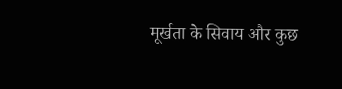मूर्खता के सिवाय और कुछ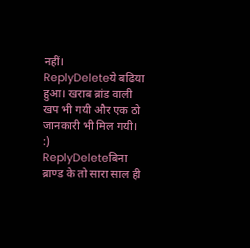नहीं।
ReplyDeleteये बढिया हुआ। खराब ब्रांड वाली खप भी गयी और एक ठो जानकारी भी मिल गयी। :)
ReplyDeleteबिना ब्राण्ड के तो सारा साल ही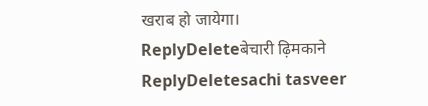खराब हो जायेगा।
ReplyDeleteबेचारी ढ़िमकाने
ReplyDeletesachi tasveer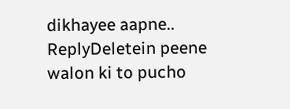dikhayee aapne..
ReplyDeletein peene walon ki to pucho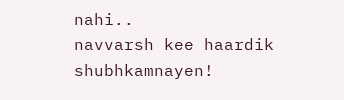nahi..
navvarsh kee haardik shubhkamnayen!